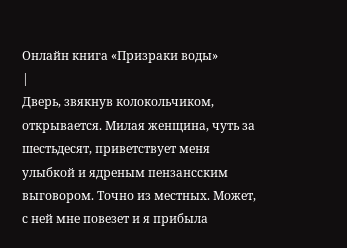Онлайн книга «Призраки воды»
|
Дверь, звякнув колокольчиком, открывается. Милая женщина, чуть за шестьдесят, приветствует меня улыбкой и ядреным пензансским выговором. Точно из местных. Может, с ней мне повезет и я прибыла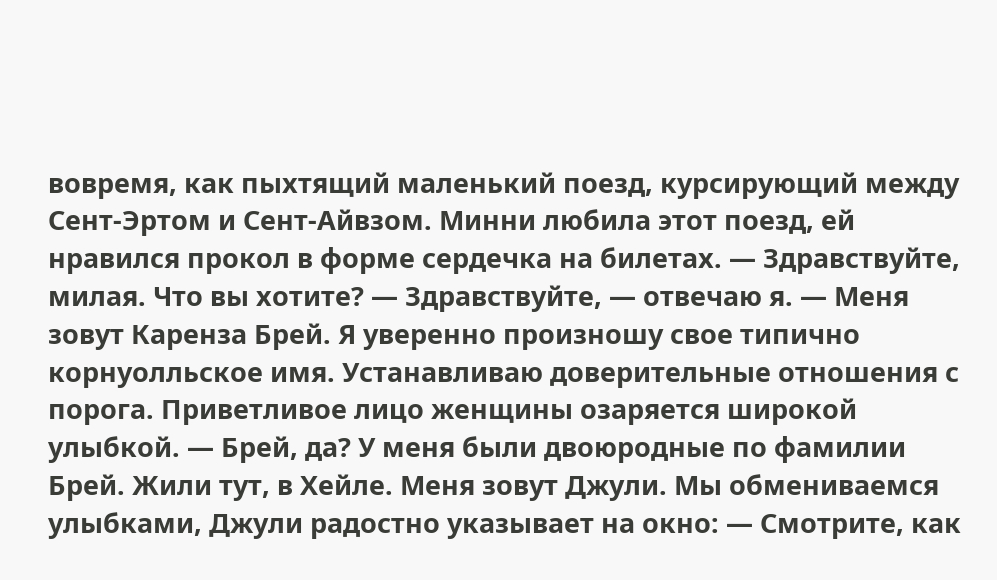вовремя, как пыхтящий маленький поезд, курсирующий между Сент-Эртом и Сент-Айвзом. Минни любила этот поезд, ей нравился прокол в форме сердечка на билетах. — Здравствуйте, милая. Что вы хотите? — Здравствуйте, — отвечаю я. — Меня зовут Каренза Брей. Я уверенно произношу свое типично корнуолльское имя. Устанавливаю доверительные отношения с порога. Приветливое лицо женщины озаряется широкой улыбкой. — Брей, да? У меня были двоюродные по фамилии Брей. Жили тут, в Хейле. Меня зовут Джули. Мы обмениваемся улыбками, Джули радостно указывает на окно: — Смотрите, как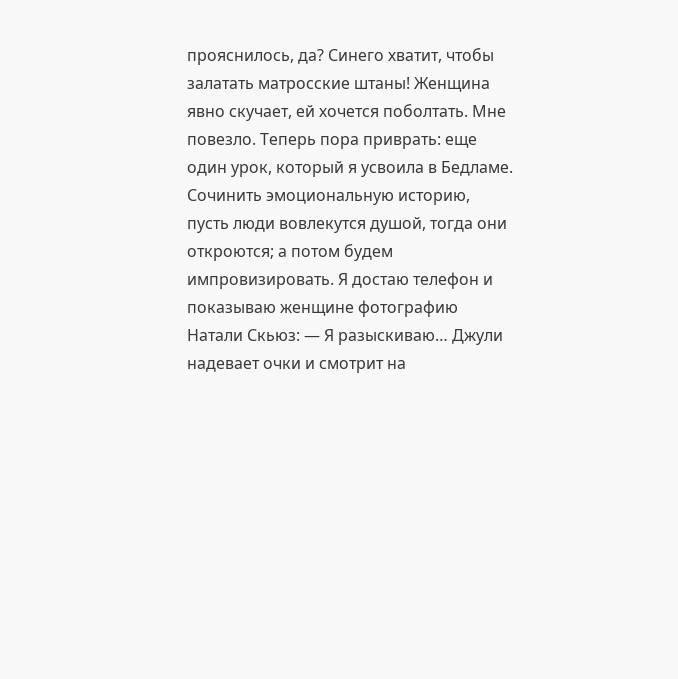прояснилось, да? Синего хватит, чтобы залатать матросские штаны! Женщина явно скучает, ей хочется поболтать. Мне повезло. Теперь пора приврать: еще один урок, который я усвоила в Бедламе. Сочинить эмоциональную историю, пусть люди вовлекутся душой, тогда они откроются; а потом будем импровизировать. Я достаю телефон и показываю женщине фотографию Натали Скьюз: — Я разыскиваю… Джули надевает очки и смотрит на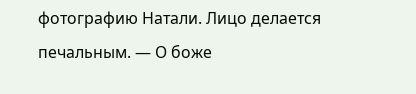фотографию Натали. Лицо делается печальным. — О боже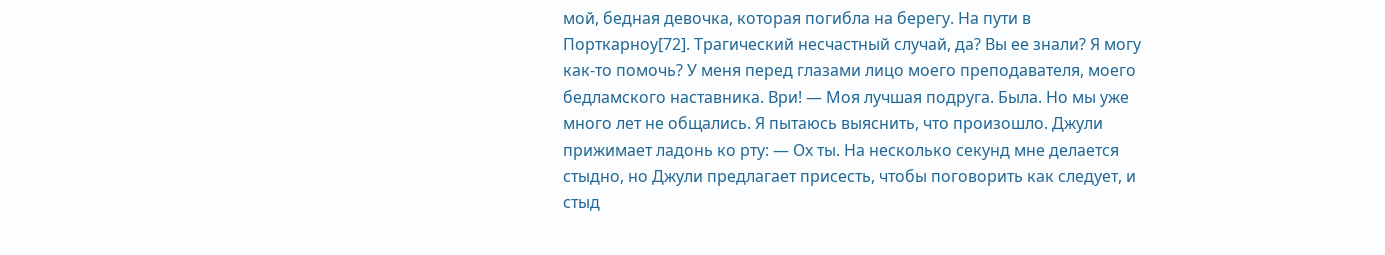мой, бедная девочка, которая погибла на берегу. На пути в Порткарноу[72]. Трагический несчастный случай, да? Вы ее знали? Я могу как-то помочь? У меня перед глазами лицо моего преподавателя, моего бедламского наставника. Ври! — Моя лучшая подруга. Была. Но мы уже много лет не общались. Я пытаюсь выяснить, что произошло. Джули прижимает ладонь ко рту: — Ох ты. На несколько секунд мне делается стыдно, но Джули предлагает присесть, чтобы поговорить как следует, и стыд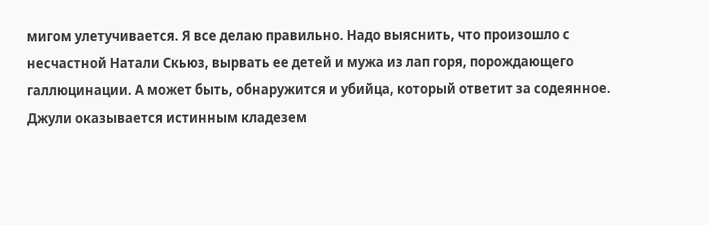мигом улетучивается. Я все делаю правильно. Надо выяснить, что произошло с несчастной Натали Скьюз, вырвать ее детей и мужа из лап горя, порождающего галлюцинации. А может быть, обнаружится и убийца, который ответит за содеянное. Джули оказывается истинным кладезем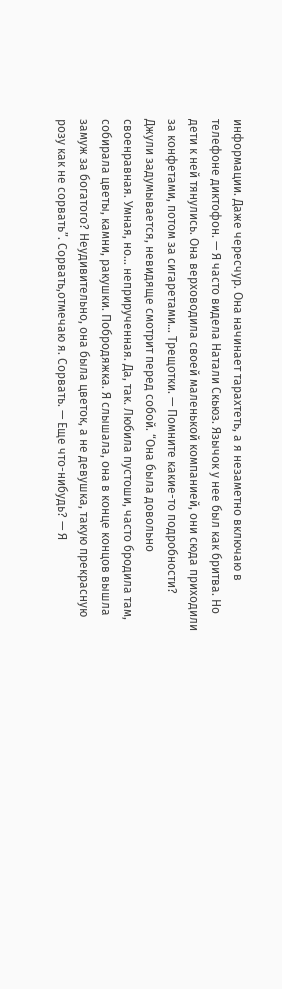информации. Даже чересчур. Она начинает тарахтеть, а я незаметно включаю в телефоне диктофон. — Я часто видела Натали Скьюз. Язычок у нее был как бритва. Но дети к ней тянулись. Она верховодила своей маленькой компанией, они сюда приходили за конфетами, потом за сигаретами… Трещотки. — Помните какие-то подробности? Джули задумывается, невидяще смотрит перед собой. “Она была довольно своенравная. Умная, но… неприрученная. Да, так. Любила пустоши, часто бродила там, собирала цветы, камни, ракушки. Побродяжка. Я слышала, она в конце концов вышла замуж за богатого? Неудивительно, она была цветок, а не девушка, такую прекрасную розу как не сорвать”. Сорвать,отмечаю я. Сорвать. — Еще что-нибудь? — Я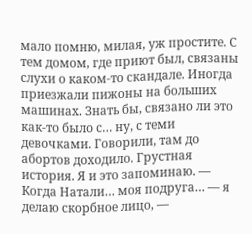мало помню, милая, уж простите. С тем домом, где приют был, связаны слухи о каком-то скандале. Иногда приезжали пижоны на больших машинах. Знать бы, связано ли это как-то было с… ну, с теми девочками. Говорили, там до абортов доходило. Грустная история. Я и это запоминаю. — Когда Натали… моя подруга… — я делаю скорбное лицо, —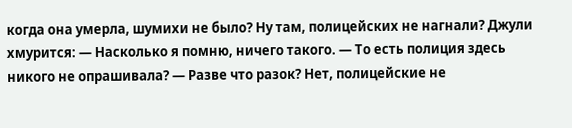когда она умерла, шумихи не было? Ну там, полицейских не нагнали? Джули хмурится: — Насколько я помню, ничего такого. — То есть полиция здесь никого не опрашивала? — Разве что разок? Нет, полицейские не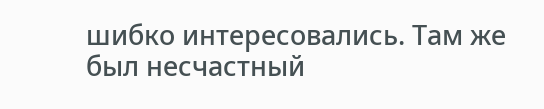шибко интересовались. Там же был несчастный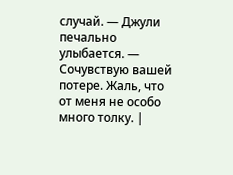случай. — Джули печально улыбается. — Сочувствую вашей потере. Жаль, что от меня не особо много толку. |